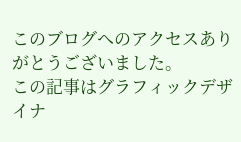このブログへのアクセスありがとうございました。
この記事はグラフィックデザイナ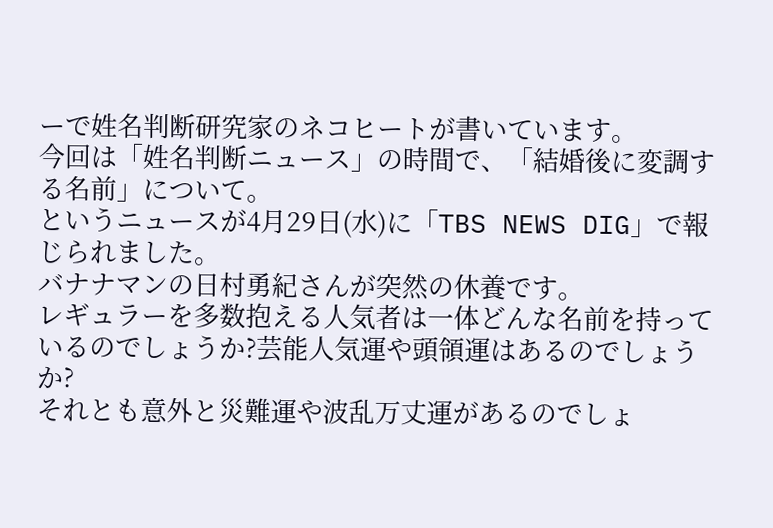ーで姓名判断研究家のネコヒートが書いています。
今回は「姓名判断ニュース」の時間で、「結婚後に変調する名前」について。
というニュースが4月29日(水)に「TBS NEWS DIG」で報じられました。
バナナマンの日村勇紀さんが突然の休養です。
レギュラーを多数抱える人気者は一体どんな名前を持っているのでしょうか?芸能人気運や頭領運はあるのでしょうか?
それとも意外と災難運や波乱万丈運があるのでしょ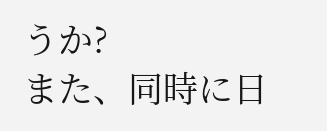うか?
また、同時に日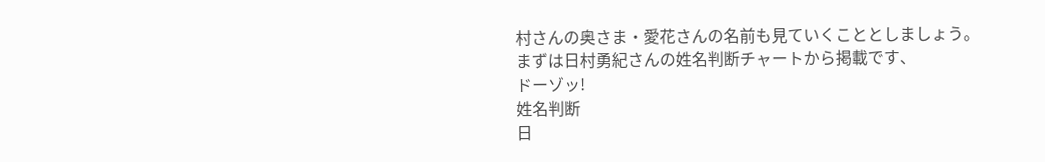村さんの奥さま・愛花さんの名前も見ていくこととしましょう。
まずは日村勇紀さんの姓名判断チャートから掲載です、
ドーゾッ!
姓名判断
日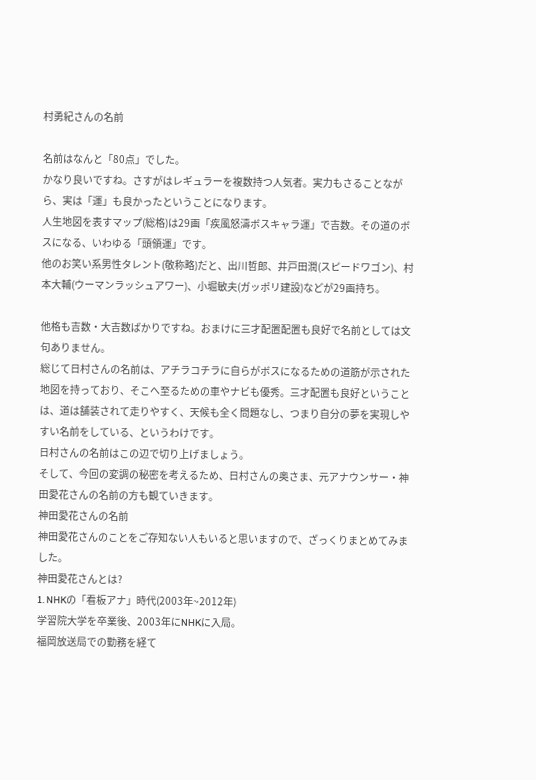村勇紀さんの名前

名前はなんと「80点」でした。
かなり良いですね。さすがはレギュラーを複数持つ人気者。実力もさることながら、実は「運」も良かったということになります。
人生地図を表すマップ(総格)は29画「疾風怒濤ボスキャラ運」で吉数。その道のボスになる、いわゆる「頭領運」です。
他のお笑い系男性タレント(敬称略)だと、出川哲郎、井戸田潤(スピードワゴン)、村本大輔(ウーマンラッシュアワー)、小堀敏夫(ガッポリ建設)などが29画持ち。

他格も吉数・大吉数ばかりですね。おまけに三才配置配置も良好で名前としては文句ありません。
総じて日村さんの名前は、アチラコチラに自らがボスになるための道筋が示された地図を持っており、そこへ至るための車やナビも優秀。三才配置も良好ということは、道は舗装されて走りやすく、天候も全く問題なし、つまり自分の夢を実現しやすい名前をしている、というわけです。
日村さんの名前はこの辺で切り上げましょう。
そして、今回の変調の秘密を考えるため、日村さんの奥さま、元アナウンサー・神田愛花さんの名前の方も観ていきます。
神田愛花さんの名前
神田愛花さんのことをご存知ない人もいると思いますので、ざっくりまとめてみました。
神田愛花さんとは?
1. NHKの「看板アナ」時代(2003年~2012年)
学習院大学を卒業後、2003年にNHKに入局。
福岡放送局での勤務を経て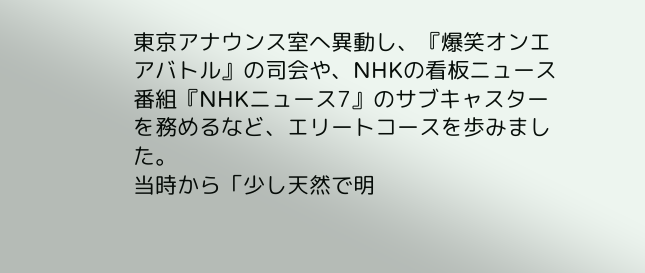東京アナウンス室へ異動し、『爆笑オンエアバトル』の司会や、NHKの看板ニュース番組『NHKニュース7』のサブキャスターを務めるなど、エリートコースを歩みました。
当時から「少し天然で明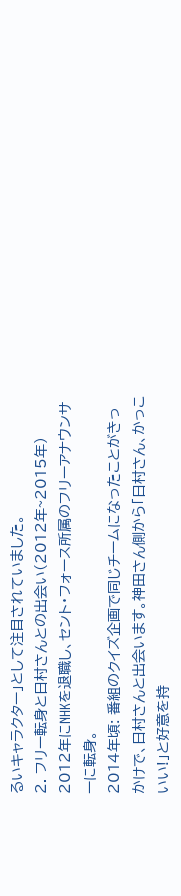るいキャラクター」として注目されていました。
2. フリー転身と日村さんとの出会い(2012年~2015年)
2012年にNHKを退職し、セント・フォース所属のフリーアナウンサーに転身。
2014年頃: 番組のクイズ企画で同じチームになったことがきっかけで、日村さんと出会います。神田さん側から「日村さん、かっこいい!」と好意を持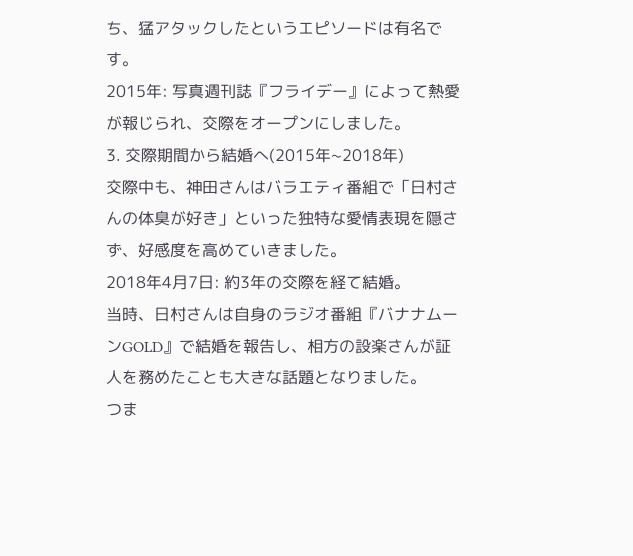ち、猛アタックしたというエピソードは有名です。
2015年: 写真週刊誌『フライデー』によって熱愛が報じられ、交際をオープンにしました。
3. 交際期間から結婚へ(2015年~2018年)
交際中も、神田さんはバラエティ番組で「日村さんの体臭が好き」といった独特な愛情表現を隠さず、好感度を高めていきました。
2018年4月7日: 約3年の交際を経て結婚。
当時、日村さんは自身のラジオ番組『バナナムーンGOLD』で結婚を報告し、相方の設楽さんが証人を務めたことも大きな話題となりました。
つま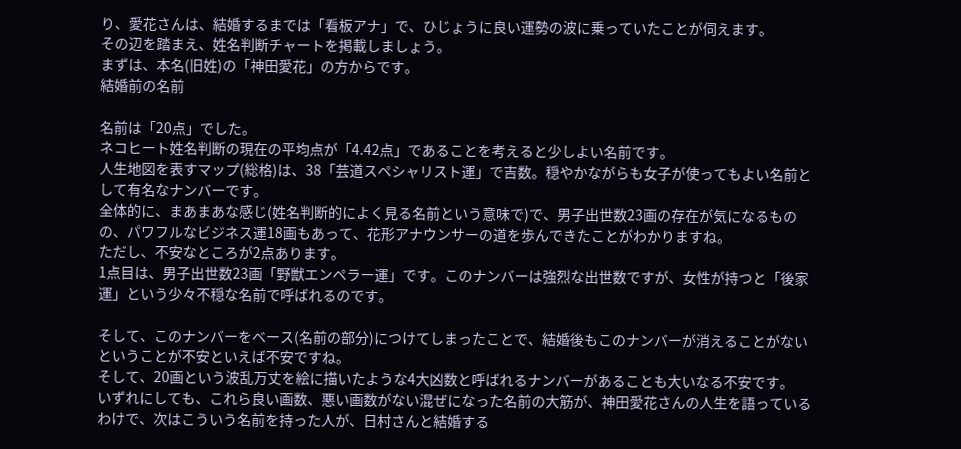り、愛花さんは、結婚するまでは「看板アナ」で、ひじょうに良い運勢の波に乗っていたことが伺えます。
その辺を踏まえ、姓名判断チャートを掲載しましょう。
まずは、本名(旧姓)の「神田愛花」の方からです。
結婚前の名前

名前は「20点」でした。
ネコヒート姓名判断の現在の平均点が「4.42点」であることを考えると少しよい名前です。
人生地図を表すマップ(総格)は、38「芸道スペシャリスト運」で吉数。穏やかながらも女子が使ってもよい名前として有名なナンバーです。
全体的に、まあまあな感じ(姓名判断的によく見る名前という意味で)で、男子出世数23画の存在が気になるものの、パワフルなビジネス運18画もあって、花形アナウンサーの道を歩んできたことがわかりますね。
ただし、不安なところが2点あります。
1点目は、男子出世数23画「野獣エンペラー運」です。このナンバーは強烈な出世数ですが、女性が持つと「後家運」という少々不穏な名前で呼ばれるのです。

そして、このナンバーをベース(名前の部分)につけてしまったことで、結婚後もこのナンバーが消えることがないということが不安といえば不安ですね。
そして、20画という波乱万丈を絵に描いたような4大凶数と呼ばれるナンバーがあることも大いなる不安です。
いずれにしても、これら良い画数、悪い画数がない混ぜになった名前の大筋が、神田愛花さんの人生を語っているわけで、次はこういう名前を持った人が、日村さんと結婚する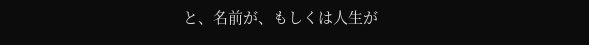と、名前が、もしくは人生が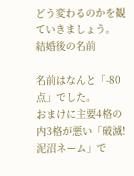どう変わるのかを観ていきましょう。
結婚後の名前

名前はなんと「-80点」でした。
おまけに主要4格の内3格が悪い「破滅!泥沼ネーム」で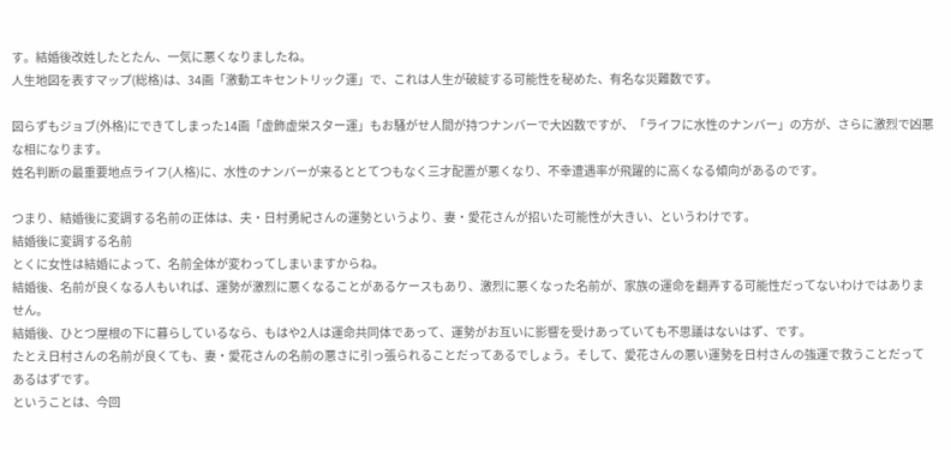す。結婚後改姓したとたん、一気に悪くなりましたね。
人生地図を表すマップ(総格)は、34画「激動エキセントリック運」で、これは人生が破綻する可能性を秘めた、有名な災難数です。

図らずもジョブ(外格)にできてしまった14画「虚飾虚栄スター運」もお騒がせ人間が持つナンバーで大凶数ですが、「ライフに水性のナンバー」の方が、さらに激烈で凶悪な相になります。
姓名判断の最重要地点ライフ(人格)に、水性のナンバーが来るととてつもなく三才配置が悪くなり、不幸遭遇率が飛躍的に高くなる傾向があるのです。

つまり、結婚後に変調する名前の正体は、夫・日村勇紀さんの運勢というより、妻・愛花さんが招いた可能性が大きい、というわけです。
結婚後に変調する名前
とくに女性は結婚によって、名前全体が変わってしまいますからね。
結婚後、名前が良くなる人もいれば、運勢が激烈に悪くなることがあるケースもあり、激烈に悪くなった名前が、家族の運命を翻弄する可能性だってないわけではありません。
結婚後、ひとつ屋根の下に暮らしているなら、もはや2人は運命共同体であって、運勢がお互いに影響を受けあっていても不思議はないはず、です。
たとえ日村さんの名前が良くても、妻・愛花さんの名前の悪さに引っ張られることだってあるでしょう。そして、愛花さんの悪い運勢を日村さんの強運で救うことだってあるはずです。
ということは、今回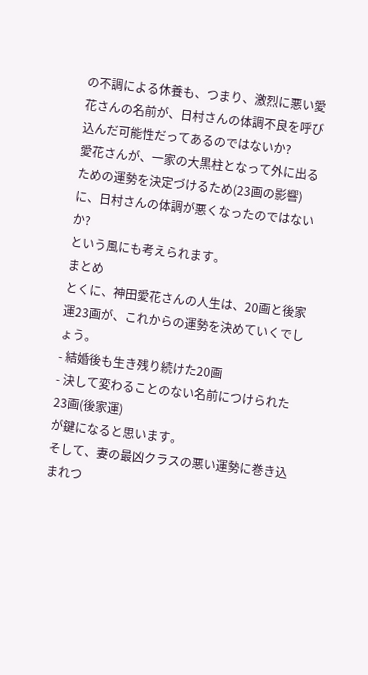の不調による休養も、つまり、激烈に悪い愛花さんの名前が、日村さんの体調不良を呼び込んだ可能性だってあるのではないか?
愛花さんが、一家の大黒柱となって外に出るための運勢を決定づけるため(23画の影響)に、日村さんの体調が悪くなったのではないか?
という風にも考えられます。
まとめ
とくに、神田愛花さんの人生は、20画と後家運23画が、これからの運勢を決めていくでしょう。
- 結婚後も生き残り続けた20画
- 決して変わることのない名前につけられた23画(後家運)
が鍵になると思います。
そして、妻の最凶クラスの悪い運勢に巻き込まれつ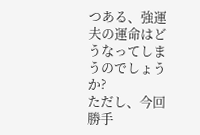つある、強運夫の運命はどうなってしまうのでしょうか?
ただし、今回勝手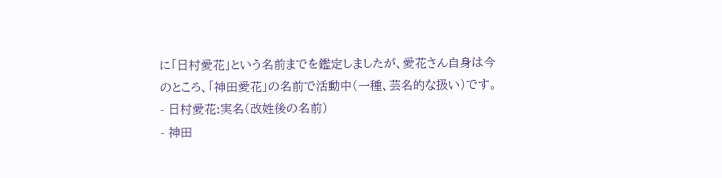に「日村愛花」という名前までを鑑定しましたが、愛花さん自身は今のところ、「神田愛花」の名前で活動中(一種、芸名的な扱い)です。
- 日村愛花:実名(改姓後の名前)
- 神田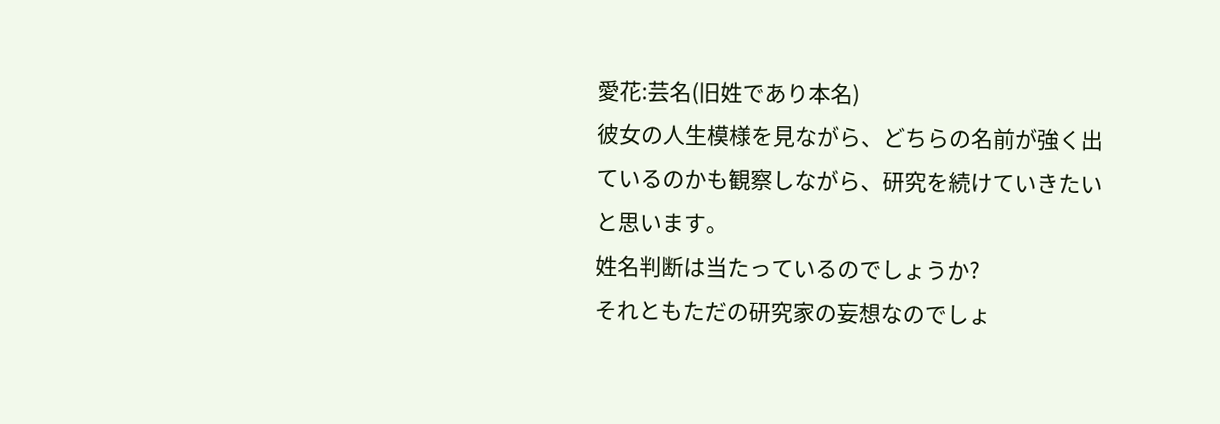愛花:芸名(旧姓であり本名)
彼女の人生模様を見ながら、どちらの名前が強く出ているのかも観察しながら、研究を続けていきたいと思います。
姓名判断は当たっているのでしょうか?
それともただの研究家の妄想なのでしょ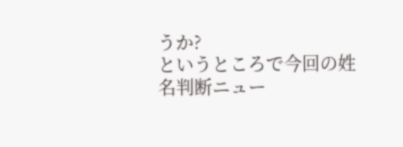うか?
というところで今回の姓名判断ニュー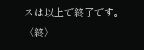スは以上で終了です。
〈終〉